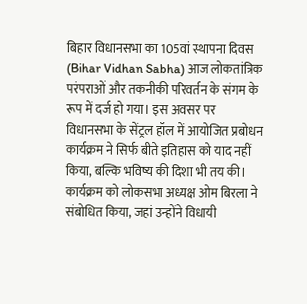बिहार विधानसभा का 105वां स्थापना दिवस (Bihar Vidhan Sabha) आज लोकतांत्रिक परंपराओं और तकनीकी परिवर्तन के संगम के रूप में दर्ज हो गया। इस अवसर पर विधानसभा के सेंट्रल हॉल में आयोजित प्रबोधन कार्यक्रम ने सिर्फ बीते इतिहास को याद नहीं किया, बल्कि भविष्य की दिशा भी तय की। कार्यक्रम को लोकसभा अध्यक्ष ओम बिरला ने संबोधित किया, जहां उन्होंने विधायी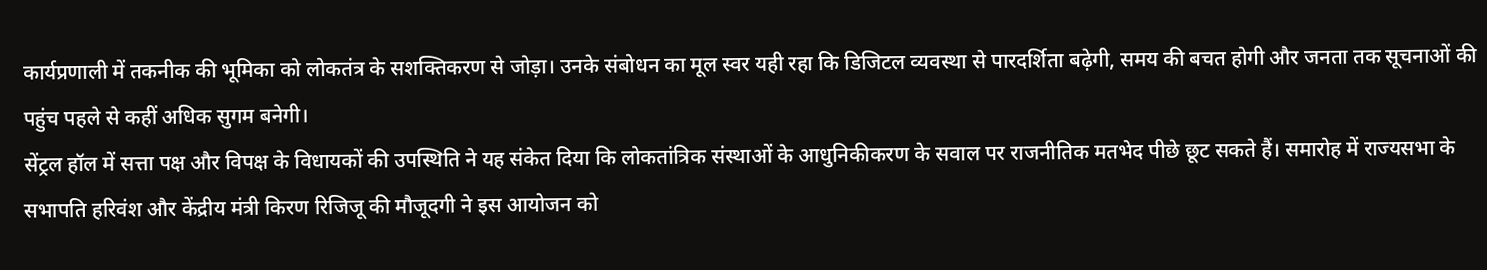कार्यप्रणाली में तकनीक की भूमिका को लोकतंत्र के सशक्तिकरण से जोड़ा। उनके संबोधन का मूल स्वर यही रहा कि डिजिटल व्यवस्था से पारदर्शिता बढ़ेगी, समय की बचत होगी और जनता तक सूचनाओं की पहुंच पहले से कहीं अधिक सुगम बनेगी।
सेंट्रल हॉल में सत्ता पक्ष और विपक्ष के विधायकों की उपस्थिति ने यह संकेत दिया कि लोकतांत्रिक संस्थाओं के आधुनिकीकरण के सवाल पर राजनीतिक मतभेद पीछे छूट सकते हैं। समारोह में राज्यसभा के सभापति हरिवंश और केंद्रीय मंत्री किरण रिजिजू की मौजूदगी ने इस आयोजन को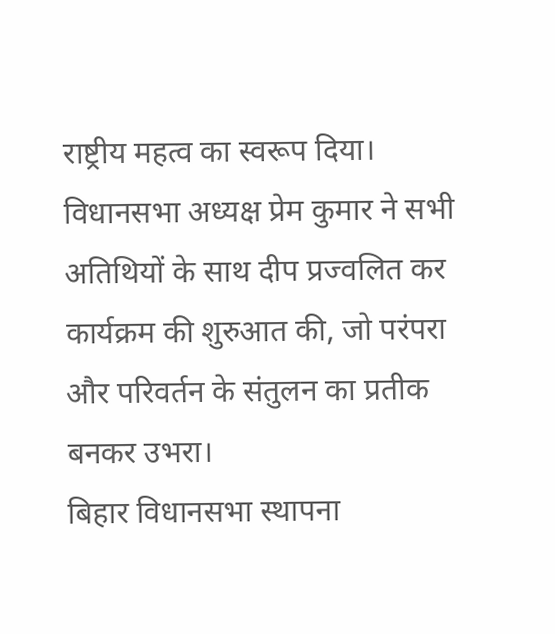राष्ट्रीय महत्व का स्वरूप दिया। विधानसभा अध्यक्ष प्रेम कुमार ने सभी अतिथियों के साथ दीप प्रज्वलित कर कार्यक्रम की शुरुआत की, जो परंपरा और परिवर्तन के संतुलन का प्रतीक बनकर उभरा।
बिहार विधानसभा स्थापना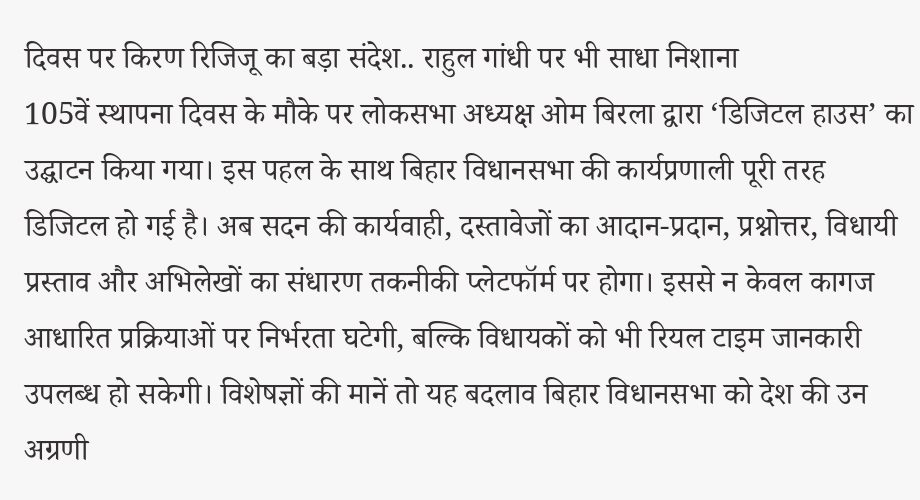दिवस पर किरण रिजिजू का बड़ा संदेश.. राहुल गांधी पर भी साधा निशाना
105वें स्थापना दिवस के मौके पर लोकसभा अध्यक्ष ओम बिरला द्वारा ‘डिजिटल हाउस’ का उद्घाटन किया गया। इस पहल के साथ बिहार विधानसभा की कार्यप्रणाली पूरी तरह डिजिटल हो गई है। अब सदन की कार्यवाही, दस्तावेजों का आदान-प्रदान, प्रश्नोत्तर, विधायी प्रस्ताव और अभिलेखों का संधारण तकनीकी प्लेटफॉर्म पर होगा। इससे न केवल कागज आधारित प्रक्रियाओं पर निर्भरता घटेगी, बल्कि विधायकों को भी रियल टाइम जानकारी उपलब्ध हो सकेगी। विशेषज्ञों की मानें तो यह बदलाव बिहार विधानसभा को देश की उन अग्रणी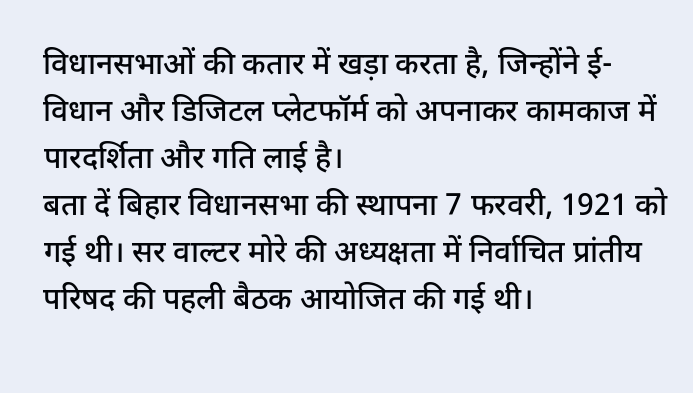विधानसभाओं की कतार में खड़ा करता है, जिन्होंने ई-विधान और डिजिटल प्लेटफॉर्म को अपनाकर कामकाज में पारदर्शिता और गति लाई है।
बता दें बिहार विधानसभा की स्थापना 7 फरवरी, 1921 को गई थी। सर वाल्टर मोरे की अध्यक्षता में निर्वाचित प्रांतीय परिषद की पहली बैठक आयोजित की गई थी।